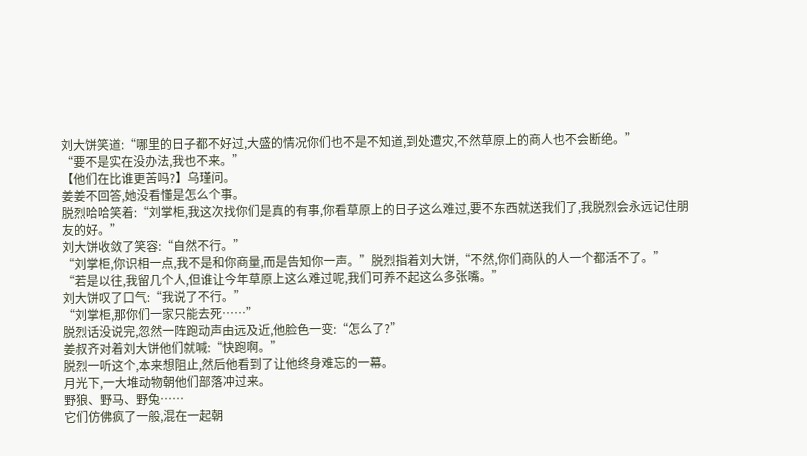刘大饼笑道:“哪里的日子都不好过,大盛的情况你们也不是不知道,到处遭灾,不然草原上的商人也不会断绝。”
“要不是实在没办法,我也不来。”
【他们在比谁更苦吗?】乌瑾问。
姜姜不回答,她没看懂是怎么个事。
脱烈哈哈笑着:“刘掌柜,我这次找你们是真的有事,你看草原上的日子这么难过,要不东西就送我们了,我脱烈会永远记住朋友的好。”
刘大饼收敛了笑容:“自然不行。”
“刘掌柜,你识相一点,我不是和你商量,而是告知你一声。”脱烈指着刘大饼,“不然,你们商队的人一个都活不了。”
“若是以往,我留几个人,但谁让今年草原上这么难过呢,我们可养不起这么多张嘴。”
刘大饼叹了口气:“我说了不行。”
“刘掌柜,那你们一家只能去死……”
脱烈话没说完,忽然一阵跑动声由远及近,他脸色一变:“怎么了?”
姜叔齐对着刘大饼他们就喊:“快跑啊。”
脱烈一听这个,本来想阻止,然后他看到了让他终身难忘的一幕。
月光下,一大堆动物朝他们部落冲过来。
野狼、野马、野兔……
它们仿佛疯了一般,混在一起朝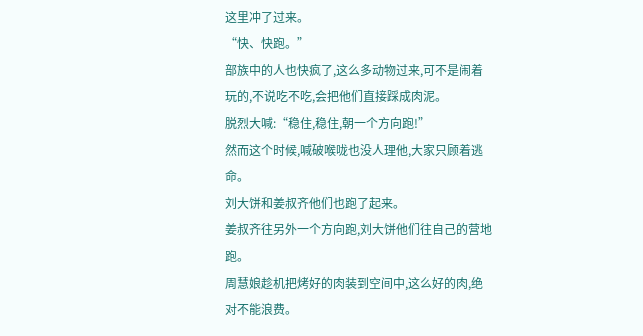这里冲了过来。
“快、快跑。”
部族中的人也快疯了,这么多动物过来,可不是闹着玩的,不说吃不吃,会把他们直接踩成肉泥。
脱烈大喊:“稳住,稳住,朝一个方向跑!”
然而这个时候,喊破喉咙也没人理他,大家只顾着逃命。
刘大饼和姜叔齐他们也跑了起来。
姜叔齐往另外一个方向跑,刘大饼他们往自己的营地跑。
周慧娘趁机把烤好的肉装到空间中,这么好的肉,绝对不能浪费。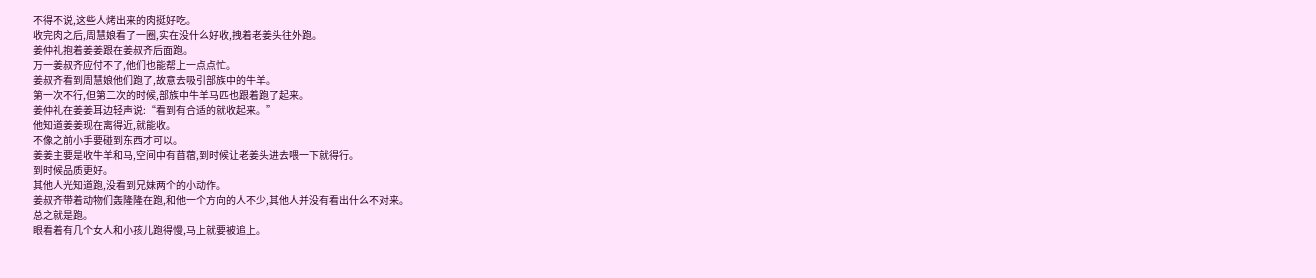不得不说,这些人烤出来的肉挺好吃。
收完肉之后,周慧娘看了一圈,实在没什么好收,拽着老姜头往外跑。
姜仲礼抱着姜姜跟在姜叔齐后面跑。
万一姜叔齐应付不了,他们也能帮上一点点忙。
姜叔齐看到周慧娘他们跑了,故意去吸引部族中的牛羊。
第一次不行,但第二次的时候,部族中牛羊马匹也跟着跑了起来。
姜仲礼在姜姜耳边轻声说:“看到有合适的就收起来。”
他知道姜姜现在离得近,就能收。
不像之前小手要碰到东西才可以。
姜姜主要是收牛羊和马,空间中有苜蓿,到时候让老姜头进去喂一下就得行。
到时候品质更好。
其他人光知道跑,没看到兄妹两个的小动作。
姜叔齐带着动物们轰隆隆在跑,和他一个方向的人不少,其他人并没有看出什么不对来。
总之就是跑。
眼看着有几个女人和小孩儿跑得慢,马上就要被追上。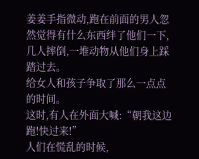姜姜手指微动,跑在前面的男人忽然觉得有什么东西绊了他们一下,几人摔倒,一堆动物从他们身上踩踏过去。
给女人和孩子争取了那么一点点的时间。
这时,有人在外面大喊:“朝我这边跑!快过来!”
人们在慌乱的时候,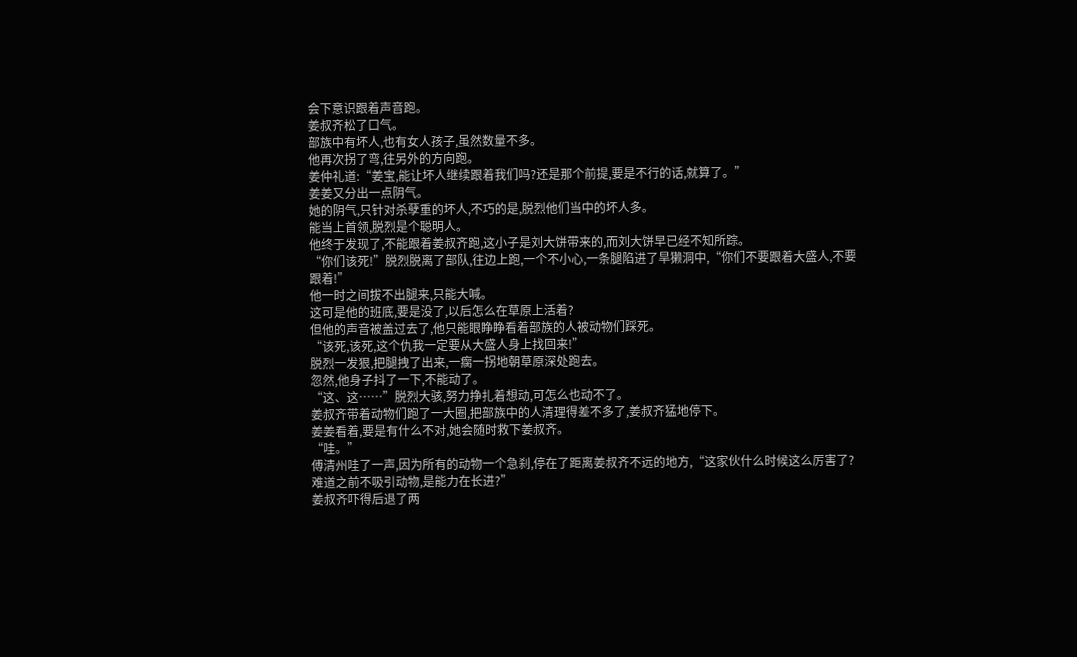会下意识跟着声音跑。
姜叔齐松了口气。
部族中有坏人,也有女人孩子,虽然数量不多。
他再次拐了弯,往另外的方向跑。
姜仲礼道:“姜宝,能让坏人继续跟着我们吗?还是那个前提,要是不行的话,就算了。”
姜姜又分出一点阴气。
她的阴气,只针对杀孽重的坏人,不巧的是,脱烈他们当中的坏人多。
能当上首领,脱烈是个聪明人。
他终于发现了,不能跟着姜叔齐跑,这小子是刘大饼带来的,而刘大饼早已经不知所踪。
“你们该死!”脱烈脱离了部队,往边上跑,一个不小心,一条腿陷进了旱獭洞中,“你们不要跟着大盛人,不要跟着!”
他一时之间拔不出腿来,只能大喊。
这可是他的班底,要是没了,以后怎么在草原上活着?
但他的声音被盖过去了,他只能眼睁睁看着部族的人被动物们踩死。
“该死,该死,这个仇我一定要从大盛人身上找回来!”
脱烈一发狠,把腿拽了出来,一瘸一拐地朝草原深处跑去。
忽然,他身子抖了一下,不能动了。
“这、这……”脱烈大骇,努力挣扎着想动,可怎么也动不了。
姜叔齐带着动物们跑了一大圈,把部族中的人清理得差不多了,姜叔齐猛地停下。
姜姜看着,要是有什么不对,她会随时救下姜叔齐。
“哇。”
傅清州哇了一声,因为所有的动物一个急刹,停在了距离姜叔齐不远的地方,“这家伙什么时候这么厉害了?难道之前不吸引动物,是能力在长进?”
姜叔齐吓得后退了两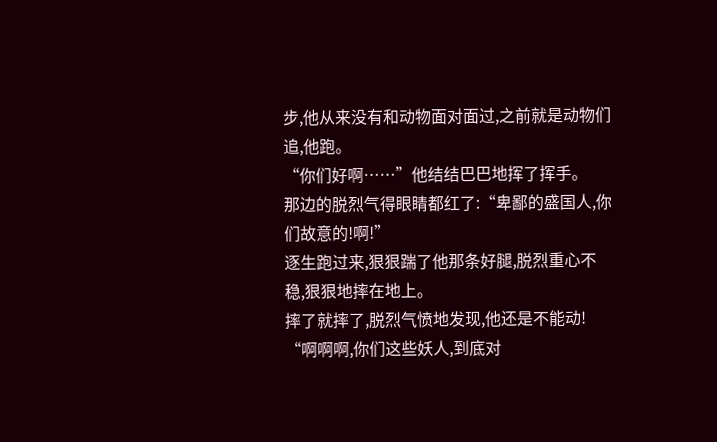步,他从来没有和动物面对面过,之前就是动物们追,他跑。
“你们好啊……”他结结巴巴地挥了挥手。
那边的脱烈气得眼睛都红了:“卑鄙的盛国人,你们故意的!啊!”
逐生跑过来,狠狠踹了他那条好腿,脱烈重心不稳,狠狠地摔在地上。
摔了就摔了,脱烈气愤地发现,他还是不能动!
“啊啊啊,你们这些妖人,到底对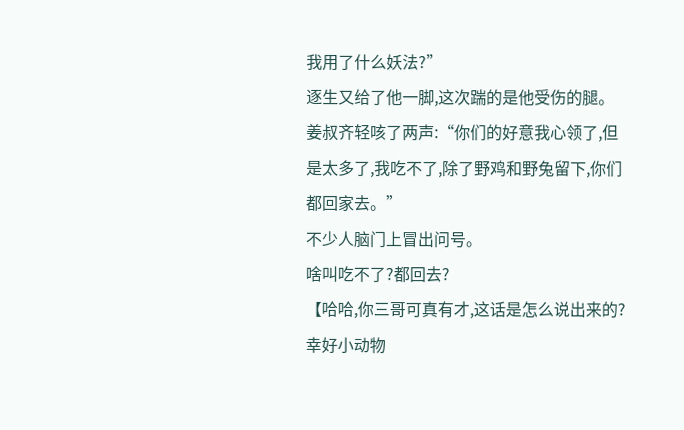我用了什么妖法?”
逐生又给了他一脚,这次踹的是他受伤的腿。
姜叔齐轻咳了两声:“你们的好意我心领了,但是太多了,我吃不了,除了野鸡和野兔留下,你们都回家去。”
不少人脑门上冒出问号。
啥叫吃不了?都回去?
【哈哈,你三哥可真有才,这话是怎么说出来的?幸好小动物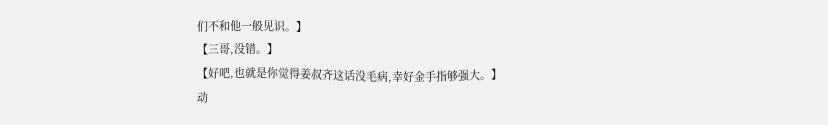们不和他一般见识。】
【三哥,没错。】
【好吧,也就是你觉得姜叔齐这话没毛病,幸好金手指够强大。】
动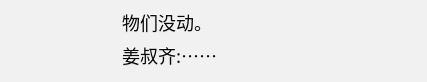物们没动。
姜叔齐:……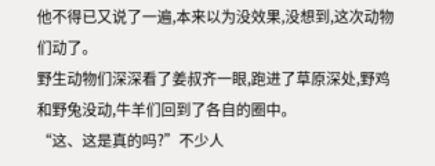他不得已又说了一遍,本来以为没效果,没想到,这次动物们动了。
野生动物们深深看了姜叔齐一眼,跑进了草原深处,野鸡和野兔没动,牛羊们回到了各自的圈中。
“这、这是真的吗?”不少人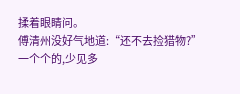揉着眼睛问。
傅清州没好气地道:“还不去捡猎物?”
一个个的,少见多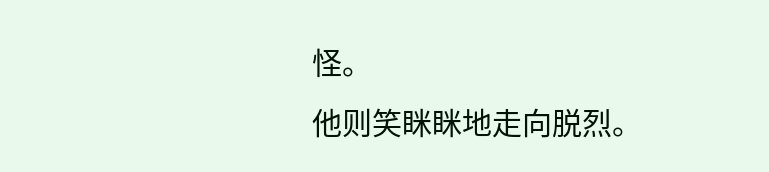怪。
他则笑眯眯地走向脱烈。